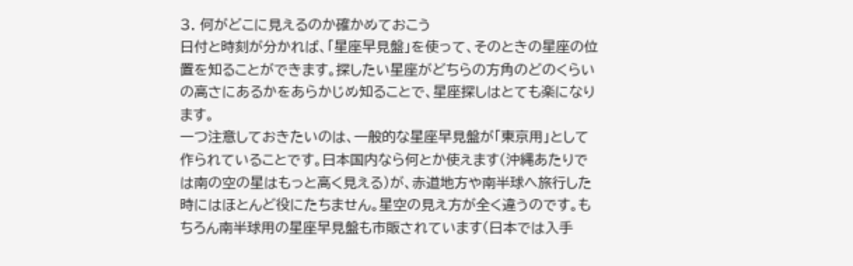3. 何がどこに見えるのか確かめておこう
日付と時刻が分かれば、「星座早見盤」を使って、そのときの星座の位置を知ることができます。探したい星座がどちらの方角のどのくらいの高さにあるかをあらかじめ知ることで、星座探しはとても楽になります。
一つ注意しておきたいのは、一般的な星座早見盤が「東京用」として作られていることです。日本国内なら何とか使えます(沖縄あたりでは南の空の星はもっと高く見える)が、赤道地方や南半球へ旅行した時にはほとんど役にたちません。星空の見え方が全く違うのです。もちろん南半球用の星座早見盤も市販されています(日本では入手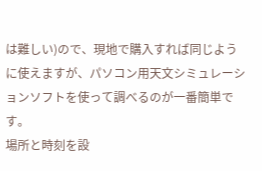は難しい)ので、現地で購入すれば同じように使えますが、パソコン用天文シミュレーションソフトを使って調べるのが一番簡単です。
場所と時刻を設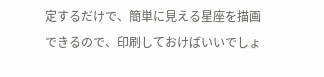定するだけで、簡単に見える星座を描画できるので、印刷しておけばいいでしょ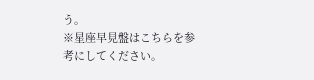う。
※星座早見盤はこちらを参考にしてください。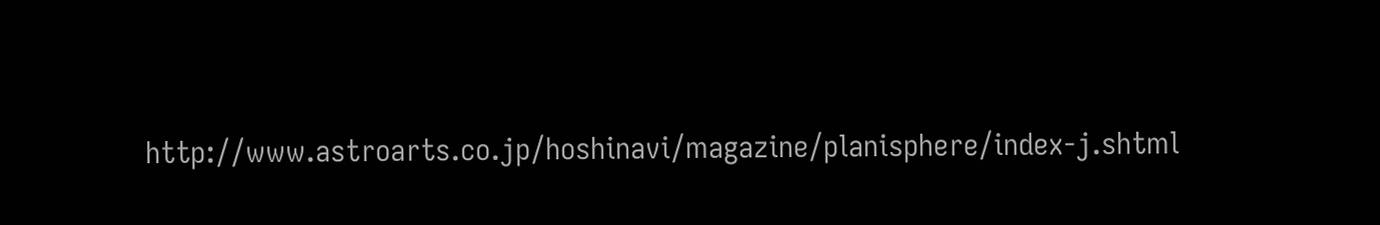http://www.astroarts.co.jp/hoshinavi/magazine/planisphere/index-j.shtml